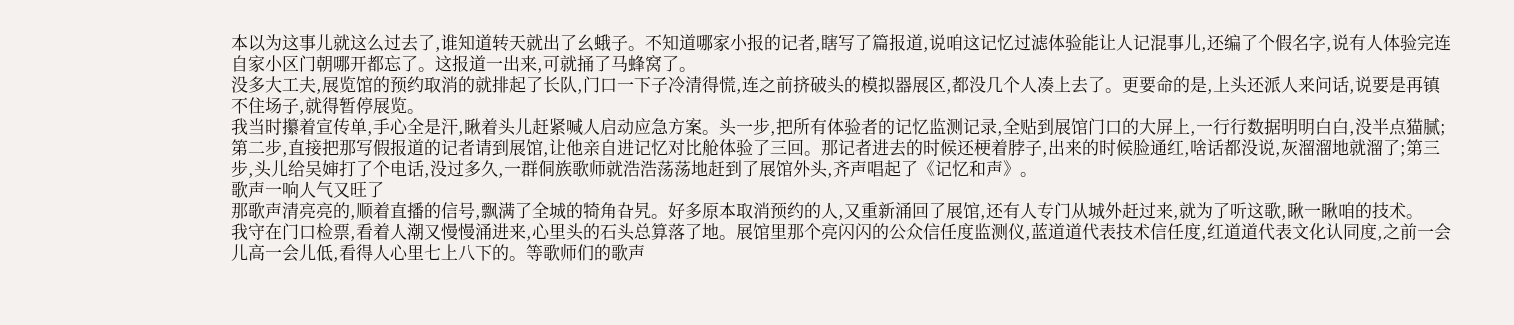本以为这事儿就这么过去了,谁知道转天就出了幺蛾子。不知道哪家小报的记者,瞎写了篇报道,说咱这记忆过滤体验能让人记混事儿,还编了个假名字,说有人体验完连自家小区门朝哪开都忘了。这报道一出来,可就捅了马蜂窝了。
没多大工夫,展览馆的预约取消的就排起了长队,门口一下子冷清得慌,连之前挤破头的模拟器展区,都没几个人凑上去了。更要命的是,上头还派人来问话,说要是再镇不住场子,就得暂停展览。
我当时攥着宣传单,手心全是汗,瞅着头儿赶紧喊人启动应急方案。头一步,把所有体验者的记忆监测记录,全贴到展馆门口的大屏上,一行行数据明明白白,没半点猫腻;第二步,直接把那写假报道的记者请到展馆,让他亲自进记忆对比舱体验了三回。那记者进去的时候还梗着脖子,出来的时候脸通红,啥话都没说,灰溜溜地就溜了;第三步,头儿给吴婶打了个电话,没过多久,一群侗族歌师就浩浩荡荡地赶到了展馆外头,齐声唱起了《记忆和声》。
歌声一响人气又旺了
那歌声清亮亮的,顺着直播的信号,飘满了全城的犄角旮旯。好多原本取消预约的人,又重新涌回了展馆,还有人专门从城外赶过来,就为了听这歌,瞅一瞅咱的技术。
我守在门口检票,看着人潮又慢慢涌进来,心里头的石头总算落了地。展馆里那个亮闪闪的公众信任度监测仪,蓝道道代表技术信任度,红道道代表文化认同度,之前一会儿高一会儿低,看得人心里七上八下的。等歌师们的歌声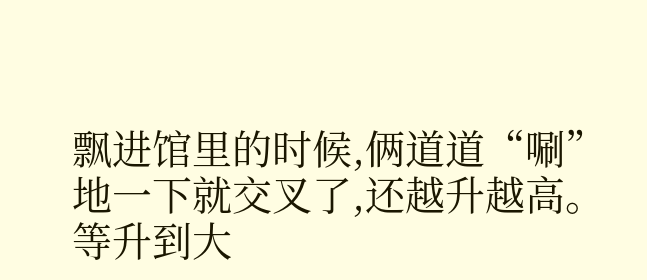飘进馆里的时候,俩道道“唰”地一下就交叉了,还越升越高。等升到大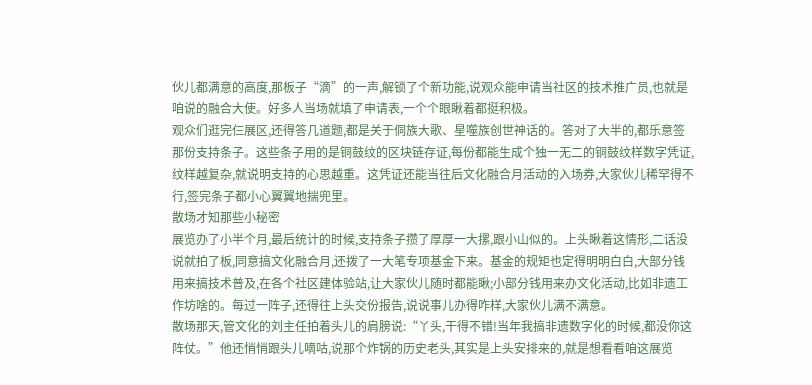伙儿都满意的高度,那板子“滴”的一声,解锁了个新功能,说观众能申请当社区的技术推广员,也就是咱说的融合大使。好多人当场就填了申请表,一个个眼瞅着都挺积极。
观众们逛完仨展区,还得答几道题,都是关于侗族大歌、星噬族创世神话的。答对了大半的,都乐意签那份支持条子。这些条子用的是铜鼓纹的区块链存证,每份都能生成个独一无二的铜鼓纹样数字凭证,纹样越复杂,就说明支持的心思越重。这凭证还能当往后文化融合月活动的入场券,大家伙儿稀罕得不行,签完条子都小心翼翼地揣兜里。
散场才知那些小秘密
展览办了小半个月,最后统计的时候,支持条子攒了厚厚一大摞,跟小山似的。上头瞅着这情形,二话没说就拍了板,同意搞文化融合月,还拨了一大笔专项基金下来。基金的规矩也定得明明白白,大部分钱用来搞技术普及,在各个社区建体验站,让大家伙儿随时都能瞅;小部分钱用来办文化活动,比如非遗工作坊啥的。每过一阵子,还得往上头交份报告,说说事儿办得咋样,大家伙儿满不满意。
散场那天,管文化的刘主任拍着头儿的肩膀说:“丫头,干得不错!当年我搞非遗数字化的时候,都没你这阵仗。”他还悄悄跟头儿嘀咕,说那个炸锅的历史老头,其实是上头安排来的,就是想看看咱这展览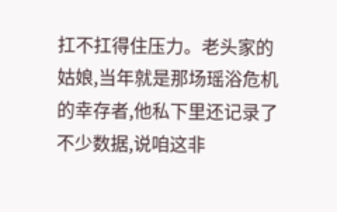扛不扛得住压力。老头家的姑娘,当年就是那场瑶浴危机的幸存者,他私下里还记录了不少数据,说咱这非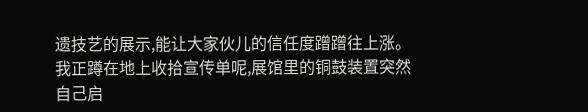遗技艺的展示,能让大家伙儿的信任度蹭蹭往上涨。
我正蹲在地上收拾宣传单呢,展馆里的铜鼓装置突然自己启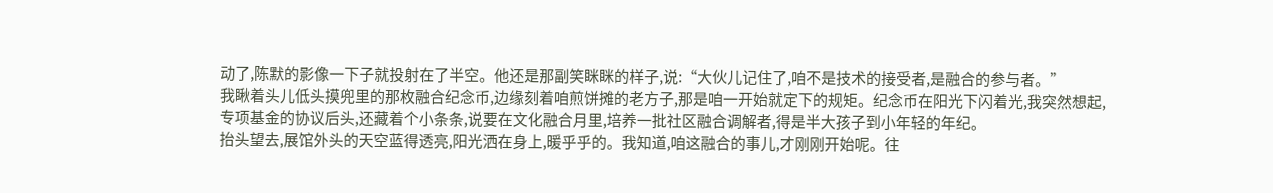动了,陈默的影像一下子就投射在了半空。他还是那副笑眯眯的样子,说:“大伙儿记住了,咱不是技术的接受者,是融合的参与者。”
我瞅着头儿低头摸兜里的那枚融合纪念币,边缘刻着咱煎饼摊的老方子,那是咱一开始就定下的规矩。纪念币在阳光下闪着光,我突然想起,专项基金的协议后头,还藏着个小条条,说要在文化融合月里,培养一批社区融合调解者,得是半大孩子到小年轻的年纪。
抬头望去,展馆外头的天空蓝得透亮,阳光洒在身上,暖乎乎的。我知道,咱这融合的事儿,才刚刚开始呢。往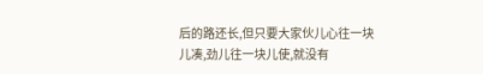后的路还长,但只要大家伙儿心往一块儿凑,劲儿往一块儿使,就没有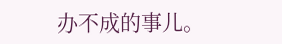办不成的事儿。